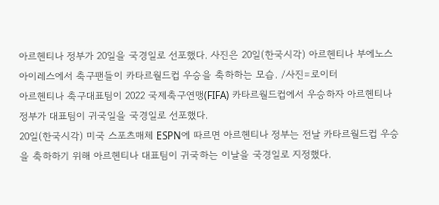아르헨티나 정부가 20일을 국경일로 선포했다. 사진은 20일(한국시각) 아르헨티나 부에노스아이레스에서 축구팬들이 카타르월드컵 우승을 축하하는 모습. /사진=로이터
아르헨티나 축구대표팀이 2022 국제축구연맹(FIFA) 카타르월드컵에서 우승하자 아르헨티나 정부가 대표팀이 귀국일을 국경일로 선포했다.
20일(한국시각) 미국 스포츠매체 ESPN에 따르면 아르헨티나 정부는 전날 카타르월드컵 우승을 축하하기 위해 아르헨티나 대표팀이 귀국하는 이날을 국경일로 지정했다.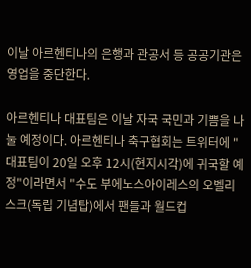이날 아르헨티나의 은행과 관공서 등 공공기관은 영업을 중단한다.

아르헨티나 대표팀은 이날 자국 국민과 기쁨을 나눌 예정이다. 아르헨티나 축구협회는 트위터에 "대표팀이 20일 오후 12시(현지시각)에 귀국할 예정"이라면서 "수도 부에노스아이레스의 오벨리스크(독립 기념탑)에서 팬들과 월드컵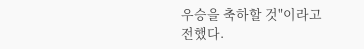우승을 축하할 것"이라고 전했다.